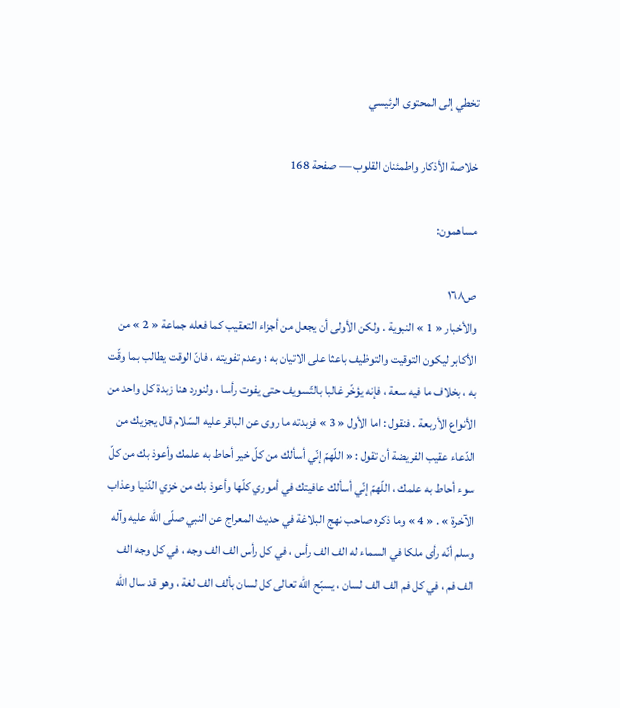تخطي إلى المحتوى الرئيسي

خلاصة الأذكار واطمئنان القلوب — صفحة 168

مساهمون:

ص١٦٨
والأخبار « 1 » النبوية . ولكن الأولى أن يجعل من أجزاء التعقيب كما فعله جماعة « 2 » من الأكابر ليكون التوقيت والتوظيف باعثا على الاتيان به ؛ وعدم تفويته ، فانّ الوقت يطالب بما وقّت به ، بخلاف ما فيه سعة ، فإنه يؤخّر غالبا بالتّسويف حتى يفوت رأسا ، ولنورد هنا زبدة كل واحد من الأنواع الأربعة . فنقول : اما الأول « 3 » فزبدته ما روى عن الباقر عليه السّلام قال يجزيك من الدّعاء عقيب الفريضة أن تقول : « اللّهمّ إنّي أسألك من كلّ خير أحاط به علمك وأعوذ بك من كلّ سوء أحاط به علمك ، اللّهمّ إنّي أسألك عافيتك في أموري كلّها وأعوذ بك من خزي الدّنيا وعذاب الآخرة » . « 4 » وما ذكره صاحب نهج البلاغة في حديث المعراج عن النبي صلّى اللّه عليه وآله وسلم أنّه رأى ملكا في السماء له الف الف رأس ، في كل رأس الف الف وجه ، في كل وجه الف الف فم ، في كل فم الف الف لسان ، يسبّح اللّه تعالى كل لسان بألف الف لغة ، وهو قد سال اللّه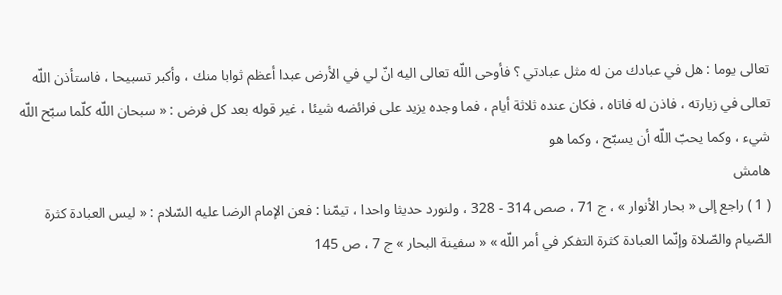تعالى يوما : هل في عبادك من له مثل عبادتي ؟ فأوحى اللّه تعالى اليه انّ لي في الأرض عبدا أعظم ثوابا منك ، وأكبر تسبيحا ، فاستأذن اللّه تعالى في زيارته ، فاذن له فاتاه ، فكان عنده ثلاثة أيام ، فما وجده يزيد على فرائضه شيئا ، غير قوله بعد كل فرض : « سبحان اللّه كلّما سبّح اللّه شيء ، وكما يحبّ اللّه أن يسبّح ، وكما هو
هامش
( 1 ) راجع إلى « بحار الأنوار » ، ج 71 ، صص 314 - 328 ، ولنورد حديثا واحدا ، تيمّنا : فعن الإمام الرضا عليه السّلام : « ليس العبادة كثرة الصّيام والصّلاة وإنّما العبادة كثرة التفكر في أمر اللّه » « سفينة البحار » ج 7 ، ص 145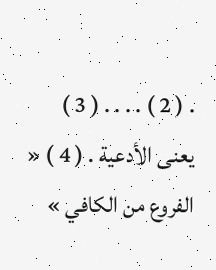. ( 2 ) . . . . ( 3 ) يعنى الأدعية . ( 4 ) « الفروع من الكافي »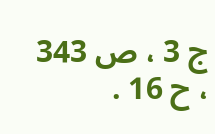ج 3 ، ص 343 ، ح 16 .